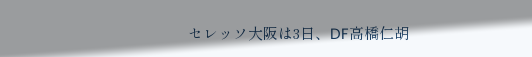セレッソ大阪は3日、DF高橋仁胡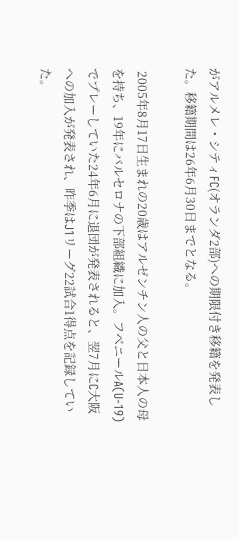がアルメレ・シティFC(オランダ2部)への期限付き移籍を発表した。移籍期間は26年6月30日までとなる。

 2005年8月17日生まれの20歳はアルゼンチン人の父と日本人の母を持ち、19年にバルセロナの下部組織に加入。フベニールA(U-19)でプレーしていた24年6月に退団が発表されると、翌7月にC大阪への加入が発表され、昨季はJ1リーグ22試合1得点を記録していた。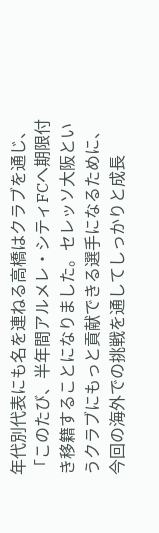年代別代表にも名を連ねる高橋はクラブを通じ、「このたび、半年間アルメレ・シティFCへ期限付き移籍することになりました。セレッソ大阪というクラブにもっと貢献できる選手になるために、今回の海外での挑戦を通してしっかりと成長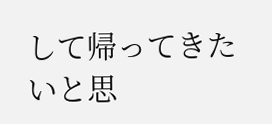して帰ってきたいと思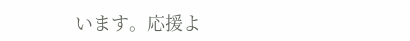います。応援よ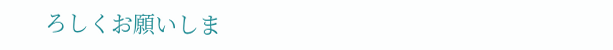ろしくお願いしま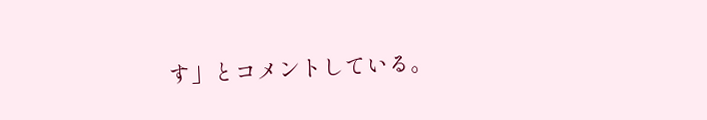す」とコメントしている。